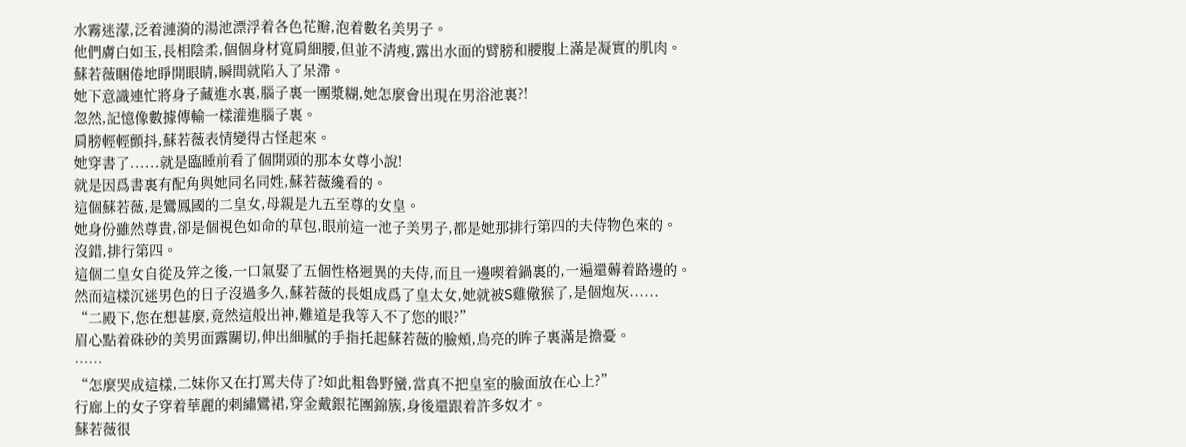水霧迷濛,泛着漣漪的湯池漂浮着各色花瓣,泡着數名美男子。
他們膚白如玉,長相陰柔,個個身材寬肩細腰,但並不清瘦,露出水面的臂膀和腰腹上滿是凝實的肌肉。
蘇若薇睏倦地睜開眼睛,瞬間就陷入了呆滯。
她下意識連忙將身子藏進水裏,腦子裏一團漿糊,她怎麼會出現在男浴池裏?!
忽然,記憶像數據傳輸一樣灌進腦子裏。
肩膀輕輕顫抖,蘇若薇表情變得古怪起來。
她穿書了......就是臨睡前看了個開頭的那本女尊小說!
就是因爲書裏有配角與她同名同姓,蘇若薇纔看的。
這個蘇若薇,是鸞鳳國的二皇女,母親是九五至尊的女皇。
她身份雖然尊貴,卻是個視色如命的草包,眼前這一池子美男子,都是她那排行第四的夫侍物色來的。
沒錯,排行第四。
這個二皇女自從及笄之後,一口氣娶了五個性格迥異的夫侍,而且一邊喫着鍋裏的,一遍還薅着路邊的。
然而這樣沉迷男色的日子沒過多久,蘇若薇的長姐成爲了皇太女,她就被S雞儆猴了,是個炮灰......
“二殿下,您在想甚麼,竟然這般出神,難道是我等入不了您的眼?”
眉心點着硃砂的美男面露關切,伸出細膩的手指托起蘇若薇的臉頰,烏亮的眸子裏滿是擔憂。
……
“怎麼哭成這樣,二妹你又在打罵夫侍了?如此粗魯野蠻,當真不把皇室的臉面放在心上?”
行廊上的女子穿着華麗的刺繡鸞裙,穿金戴銀花團錦簇,身後還跟着許多奴才。
蘇若薇很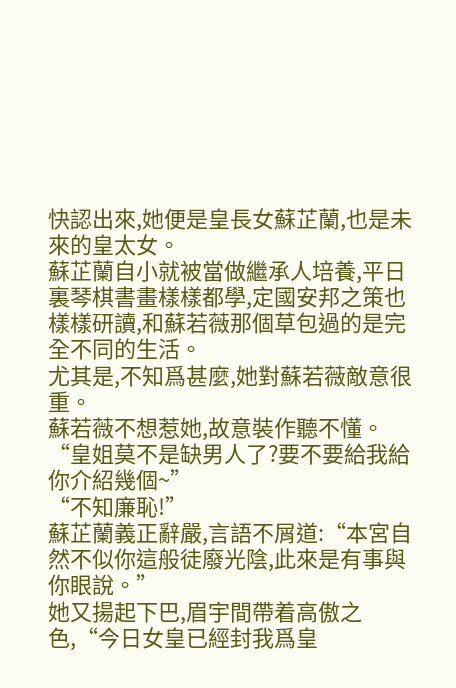快認出來,她便是皇長女蘇芷蘭,也是未來的皇太女。
蘇芷蘭自小就被當做繼承人培養,平日裏琴棋書畫樣樣都學,定國安邦之策也樣樣研讀,和蘇若薇那個草包過的是完全不同的生活。
尤其是,不知爲甚麼,她對蘇若薇敵意很重。
蘇若薇不想惹她,故意裝作聽不懂。
“皇姐莫不是缺男人了?要不要給我給你介紹幾個~”
“不知廉恥!”
蘇芷蘭義正辭嚴,言語不屑道:“本宮自然不似你這般徒廢光陰,此來是有事與你眼說。”
她又揚起下巴,眉宇間帶着高傲之色,“今日女皇已經封我爲皇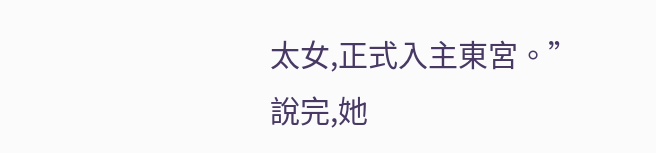太女,正式入主東宮。”
說完,她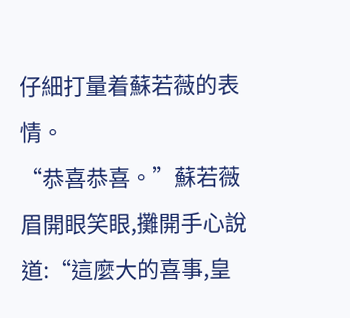仔細打量着蘇若薇的表情。
“恭喜恭喜。”蘇若薇眉開眼笑眼,攤開手心說道:“這麼大的喜事,皇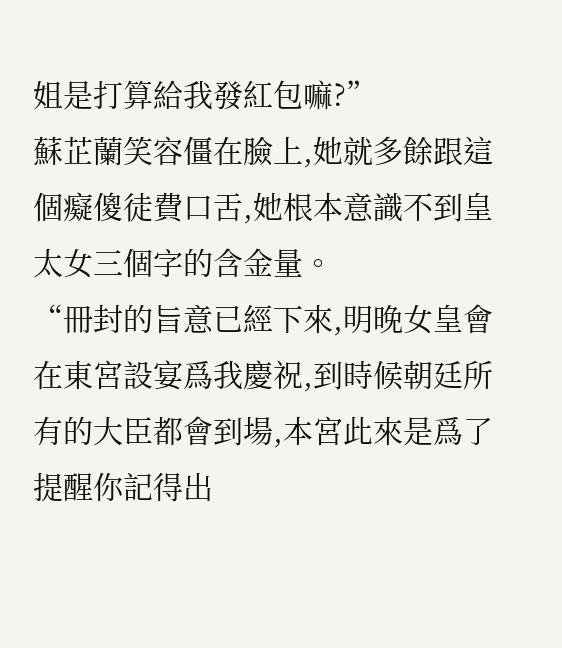姐是打算給我發紅包嘛?”
蘇芷蘭笑容僵在臉上,她就多餘跟這個癡傻徒費口舌,她根本意識不到皇太女三個字的含金量。
“冊封的旨意已經下來,明晚女皇會在東宮設宴爲我慶祝,到時候朝廷所有的大臣都會到場,本宮此來是爲了提醒你記得出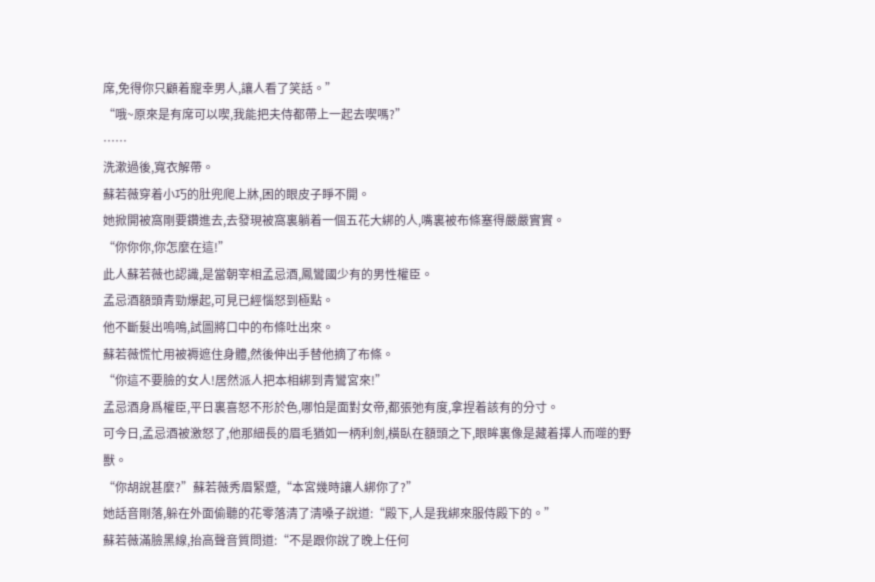席,免得你只顧着寵幸男人,讓人看了笑話。”
“哦~原來是有席可以喫,我能把夫侍都帶上一起去喫嗎?”
……
洗漱過後,寬衣解帶。
蘇若薇穿着小巧的肚兜爬上牀,困的眼皮子睜不開。
她掀開被窩剛要鑽進去,去發現被窩裏躺着一個五花大綁的人,嘴裏被布條塞得嚴嚴實實。
“你你你,你怎麼在這!”
此人蘇若薇也認識,是當朝宰相孟忌酒,鳳鸞國少有的男性權臣。
孟忌酒額頭青勁爆起,可見已經惱怒到極點。
他不斷髮出嗚鳴,試圖將口中的布條吐出來。
蘇若薇慌忙用被褥遮住身體,然後伸出手替他摘了布條。
“你這不要臉的女人!居然派人把本相綁到青鸞宮來!”
孟忌酒身爲權臣,平日裏喜怒不形於色,哪怕是面對女帝,都張弛有度,拿捏着該有的分寸。
可今日,孟忌酒被激怒了,他那細長的眉毛猶如一柄利劍,橫臥在額頭之下,眼眸裏像是藏着擇人而噬的野獸。
“你胡說甚麼?”蘇若薇秀眉緊蹙,“本宮幾時讓人綁你了?”
她話音剛落,躲在外面偷聽的花零落清了清嗓子說道:“殿下,人是我綁來服侍殿下的。”
蘇若薇滿臉黑線,抬高聲音質問道:“不是跟你說了晚上任何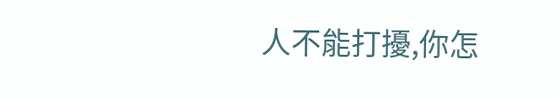人不能打擾,你怎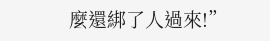麼還綁了人過來!”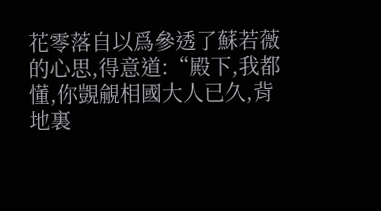花零落自以爲參透了蘇若薇的心思,得意道:“殿下,我都懂,你覬覦相國大人已久,背地裏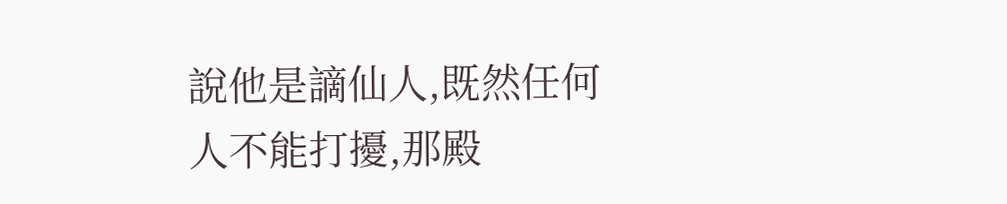說他是謫仙人,既然任何人不能打擾,那殿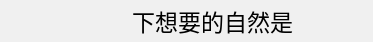下想要的自然是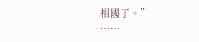相國了。”
……